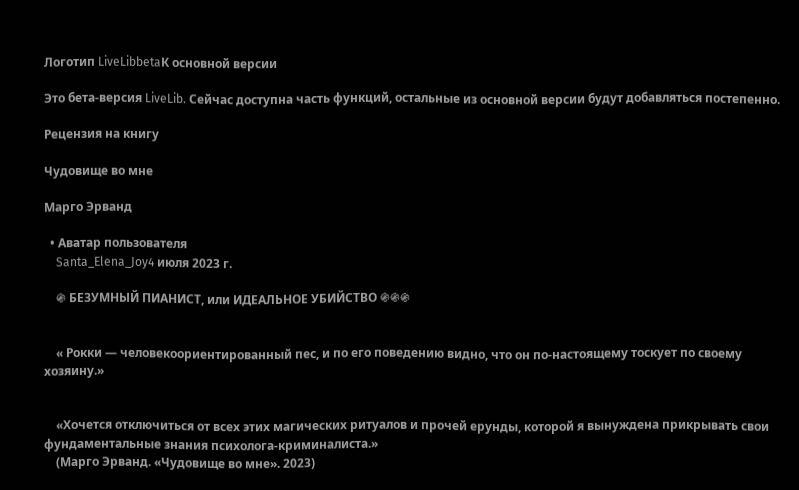Логотип LiveLibbetaК основной версии

Это бета-версия LiveLib. Сейчас доступна часть функций, остальные из основной версии будут добавляться постепенно.

Рецензия на книгу

Чудовище во мне

Марго Эрванд

  • Аватар пользователя
    Santa_Elena_Joy4 июля 2023 г.

    ֍ БЕЗУМНЫЙ ПИАНИСТ, или ИДЕАЛЬНОЕ УБИЙСТВО ֍֍֍


    « Рокки — человекоориентированный пес, и по его поведению видно, что он по-настоящему тоскует по своему хозяину.»


    «Хочется отключиться от всех этих магических ритуалов и прочей ерунды, которой я вынуждена прикрывать свои фундаментальные знания психолога-криминалиста.»
    (Марго Эрванд. «Чудовище во мне». 2023)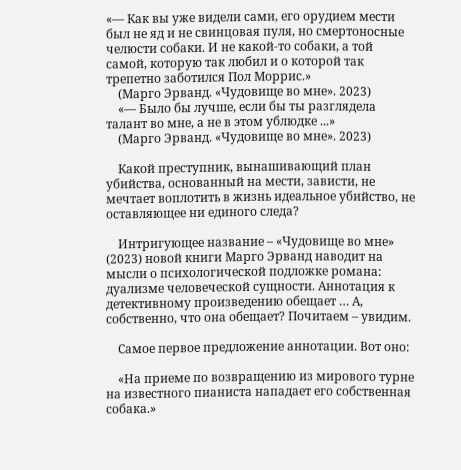«— Как вы уже видели сами, его орудием мести был не яд и не свинцовая пуля, но смертоносные челюсти собаки. И не какой-то собаки, а той самой, которую так любил и о которой так трепетно заботился Пол Моррис.»
    (Марго Эрванд. «Чудовище во мне». 2023)
    «— Было бы лучше, если бы ты разглядела талант во мне, а не в этом ублюдке ...»
    (Марго Эрванд. «Чудовище во мне». 2023)

    Какой преступник, вынашивающий план убийства, основанный на мести, зависти, не мечтает воплотить в жизнь идеальное убийство, не оставляющее ни единого следа?

    Интригующее название – «Чудовище во мне» (2023) новой книги Марго Эрванд наводит на мысли о психологической подложке романа: дуализме человеческой сущности. Аннотация к детективному произведению обещает … А, собственно, что она обещает? Почитаем – увидим.

    Самое первое предложение аннотации. Вот оно:

    «На приеме по возвращению из мирового турне на известного пианиста нападает его собственная собака.»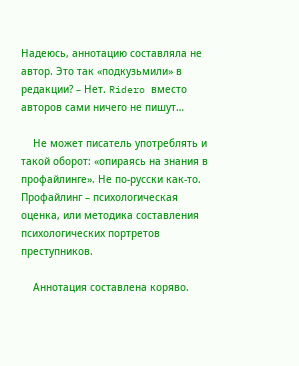Надеюсь, аннотацию составляла не автор. Это так «подкузьмили» в редакции? – Нет. Ridero вместо авторов сами ничего не пишут…

    Не может писатель употреблять и такой оборот: «опираясь на знания в профайлинге». Не по-русски как-то. Профайлинг – психологическая оценка, или методика составления психологических портретов преступников.

    Аннотация составлена коряво.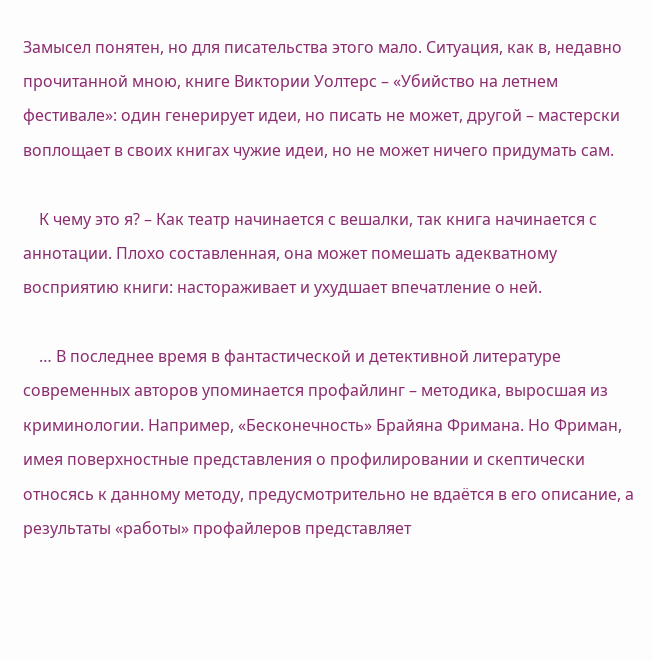Замысел понятен, но для писательства этого мало. Ситуация, как в, недавно прочитанной мною, книге Виктории Уолтерс – «Убийство на летнем фестивале»: один генерирует идеи, но писать не может, другой – мастерски воплощает в своих книгах чужие идеи, но не может ничего придумать сам.

    К чему это я? – Как театр начинается с вешалки, так книга начинается с аннотации. Плохо составленная, она может помешать адекватному восприятию книги: настораживает и ухудшает впечатление о ней.

    … В последнее время в фантастической и детективной литературе современных авторов упоминается профайлинг – методика, выросшая из криминологии. Например, «Бесконечность» Брайяна Фримана. Но Фриман, имея поверхностные представления о профилировании и скептически относясь к данному методу, предусмотрительно не вдаётся в его описание, а результаты «работы» профайлеров представляет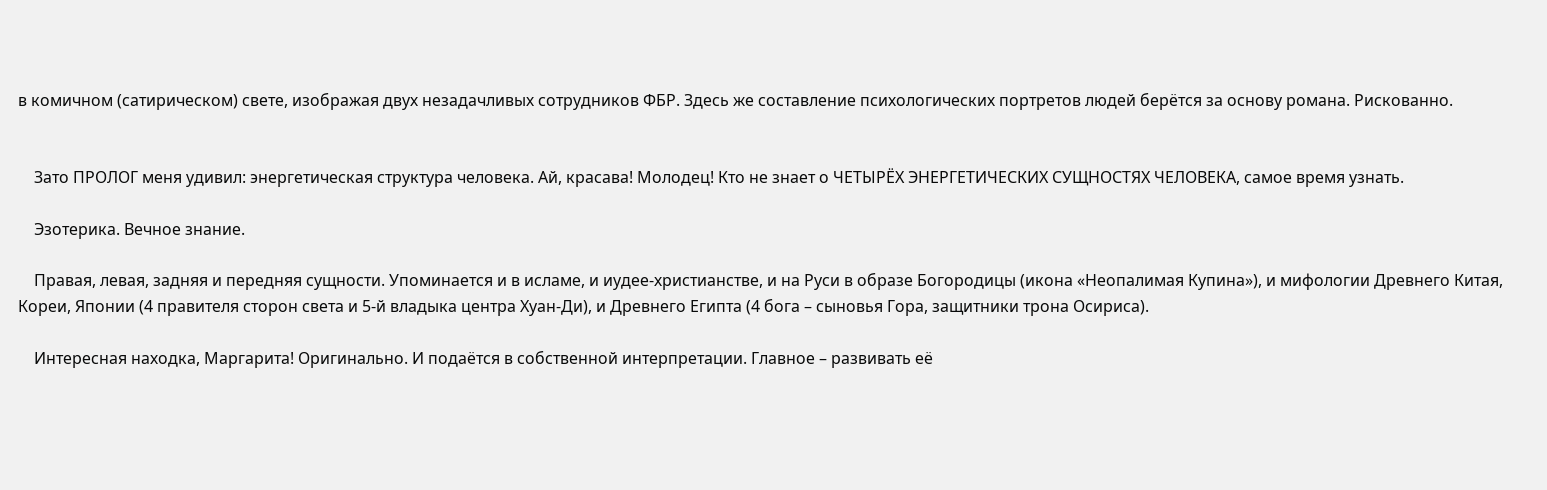в комичном (сатирическом) свете, изображая двух незадачливых сотрудников ФБР. Здесь же составление психологических портретов людей берётся за основу романа. Рискованно.


    Зато ПРОЛОГ меня удивил: энергетическая структура человека. Ай, красава! Молодец! Кто не знает о ЧЕТЫРЁХ ЭНЕРГЕТИЧЕСКИХ СУЩНОСТЯХ ЧЕЛОВЕКА, самое время узнать.

    Эзотерика. Вечное знание.

    Правая, левая, задняя и передняя сущности. Упоминается и в исламе, и иудее-христианстве, и на Руси в образе Богородицы (икона «Неопалимая Купина»), и мифологии Древнего Китая, Кореи, Японии (4 правителя сторон света и 5-й владыка центра Хуан-Ди), и Древнего Египта (4 бога – сыновья Гора, защитники трона Осириса).

    Интересная находка, Маргарита! Оригинально. И подаётся в собственной интерпретации. Главное – развивать её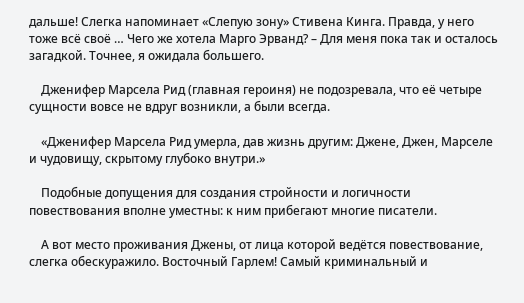дальше! Слегка напоминает «Слепую зону» Стивена Кинга. Правда, у него тоже всё своё … Чего же хотела Марго Эрванд? – Для меня пока так и осталось загадкой. Точнее, я ожидала большего.

    Дженифер Марсела Рид (главная героиня) не подозревала, что её четыре сущности вовсе не вдруг возникли, а были всегда.

    «Дженифер Марсела Рид умерла, дав жизнь другим: Джене, Джен, Марселе и чудовищу, скрытому глубоко внутри.»

    Подобные допущения для создания стройности и логичности повествования вполне уместны: к ним прибегают многие писатели.

    А вот место проживания Джены, от лица которой ведётся повествование, слегка обескуражило. Восточный Гарлем! Самый криминальный и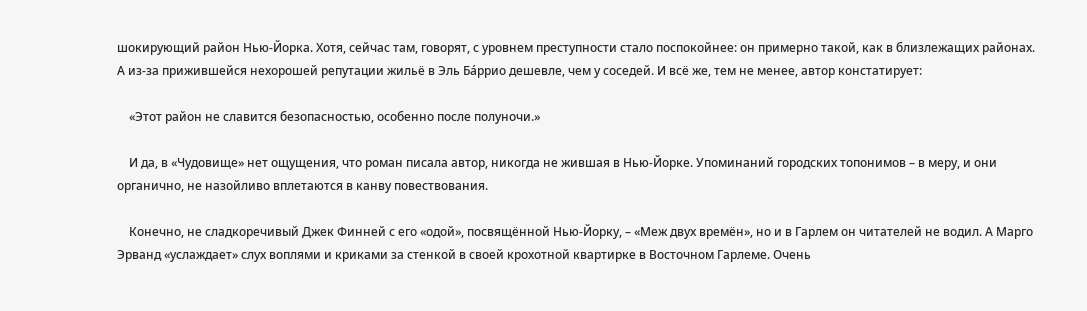шокирующий район Нью-Йорка. Хотя, сейчас там, говорят, с уровнем преступности стало поспокойнее: он примерно такой, как в близлежащих районах. А из-за прижившейся нехорошей репутации жильё в Эль Бáррио дешевле, чем у соседей. И всё же, тем не менее, автор констатирует:

    «Этот район не славится безопасностью, особенно после полуночи.»

    И да, в «Чудовище» нет ощущения, что роман писала автор, никогда не жившая в Нью-Йорке. Упоминаний городских топонимов – в меру, и они органично, не назойливо вплетаются в канву повествования.

    Конечно, не сладкоречивый Джек Финней с его «одой», посвящённой Нью-Йорку, – «Меж двух времён», но и в Гарлем он читателей не водил. А Марго Эрванд «услаждает» слух воплями и криками за стенкой в своей крохотной квартирке в Восточном Гарлеме. Очень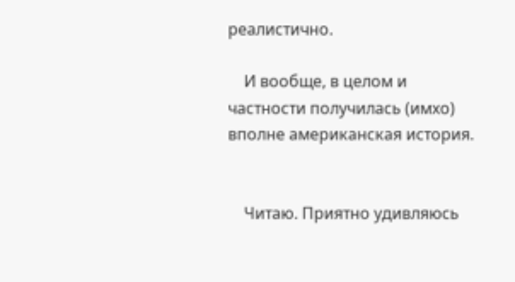реалистично.

    И вообще, в целом и частности получилась (имхо) вполне американская история.


    Читаю. Приятно удивляюсь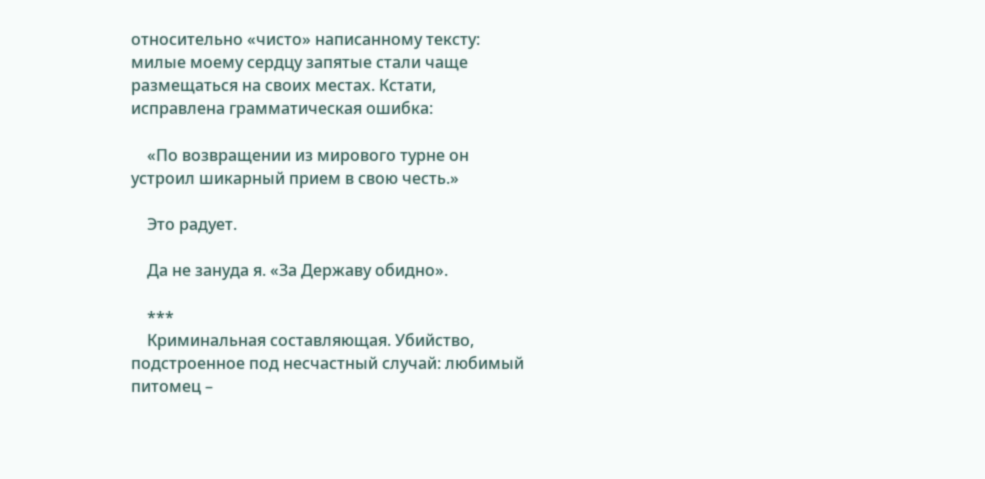относительно «чисто» написанному тексту: милые моему сердцу запятые стали чаще размещаться на своих местах. Кстати, исправлена грамматическая ошибка:

    «По возвращении из мирового турне он устроил шикарный прием в свою честь.»

    Это радует.

    Да не зануда я. «За Державу обидно».

    ***
    Криминальная составляющая. Убийство, подстроенное под несчастный случай: любимый питомец –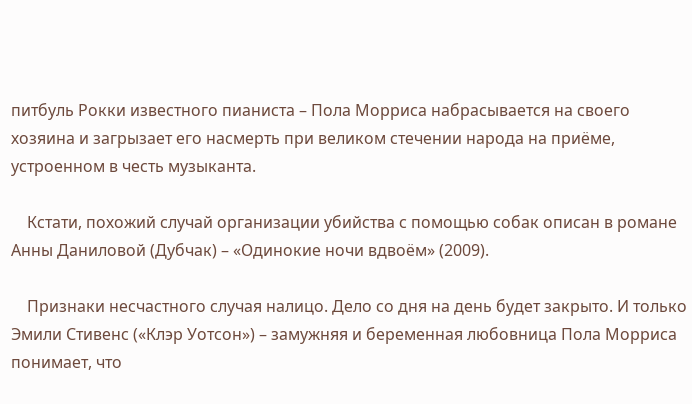питбуль Рокки известного пианиста – Пола Морриса набрасывается на своего хозяина и загрызает его насмерть при великом стечении народа на приёме, устроенном в честь музыканта.

    Кстати, похожий случай организации убийства с помощью собак описан в романе Анны Даниловой (Дубчак) – «Одинокие ночи вдвоём» (2009).

    Признаки несчастного случая налицо. Дело со дня на день будет закрыто. И только Эмили Стивенс («Клэр Уотсон») – замужняя и беременная любовница Пола Морриса понимает, что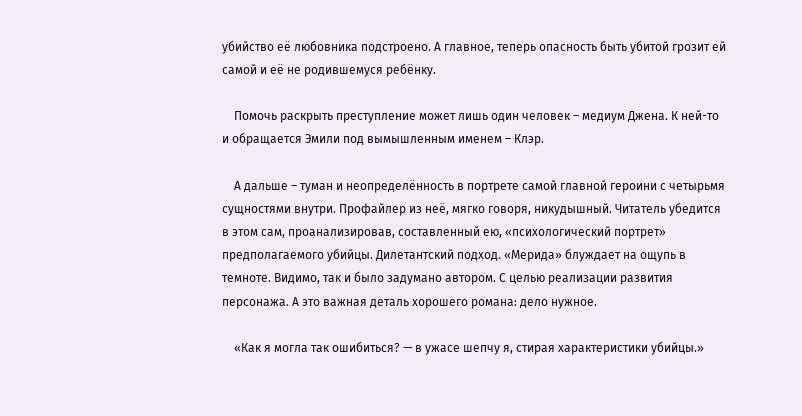убийство её любовника подстроено. А главное, теперь опасность быть убитой грозит ей самой и её не родившемуся ребёнку.

    Помочь раскрыть преступление может лишь один человек – медиум Джена. К ней-то и обращается Эмили под вымышленным именем – Клэр.

    А дальше – туман и неопределённость в портрете самой главной героини с четырьмя сущностями внутри. Профайлер из неё, мягко говоря, никудышный. Читатель убедится в этом сам, проанализировав, составленный ею, «психологический портрет» предполагаемого убийцы. Дилетантский подход. «Мерида» блуждает на ощупь в темноте. Видимо, так и было задумано автором. С целью реализации развития персонажа. А это важная деталь хорошего романа: дело нужное.

    «Как я могла так ошибиться? — в ужасе шепчу я, стирая характеристики убийцы.»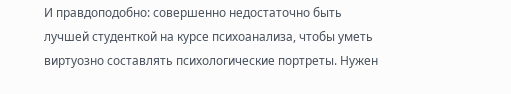И правдоподобно: совершенно недостаточно быть лучшей студенткой на курсе психоанализа, чтобы уметь виртуозно составлять психологические портреты. Нужен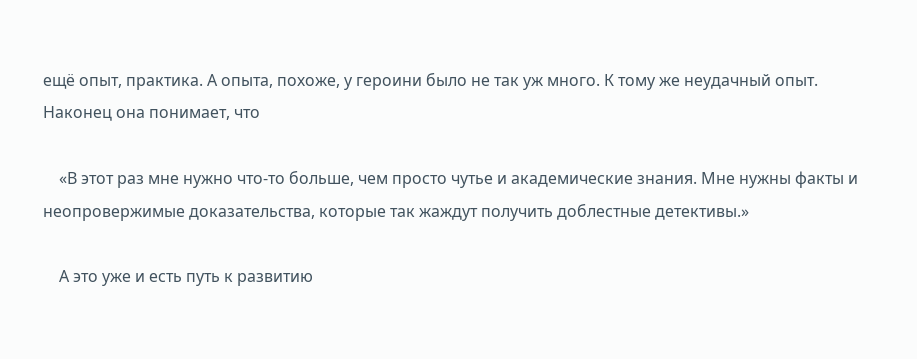ещё опыт, практика. А опыта, похоже, у героини было не так уж много. К тому же неудачный опыт. Наконец она понимает, что

    «В этот раз мне нужно что-то больше, чем просто чутье и академические знания. Мне нужны факты и неопровержимые доказательства, которые так жаждут получить доблестные детективы.»

    А это уже и есть путь к развитию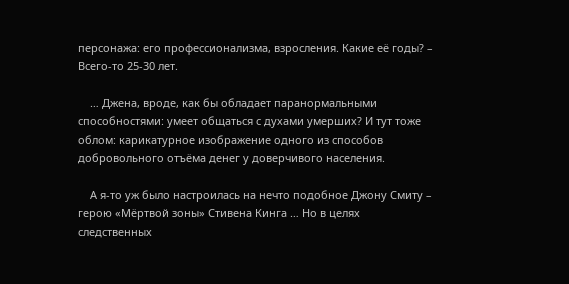персонажа: его профессионализма, взросления. Какие её годы? – Всего-то 25-30 лет.

    … Джена, вроде, как бы обладает паранормальными способностями: умеет общаться с духами умерших? И тут тоже облом: карикатурное изображение одного из способов добровольного отъёма денег у доверчивого населения.

    А я-то уж было настроилась на нечто подобное Джону Смиту – герою «Мёртвой зоны» Стивена Кинга … Но в целях следственных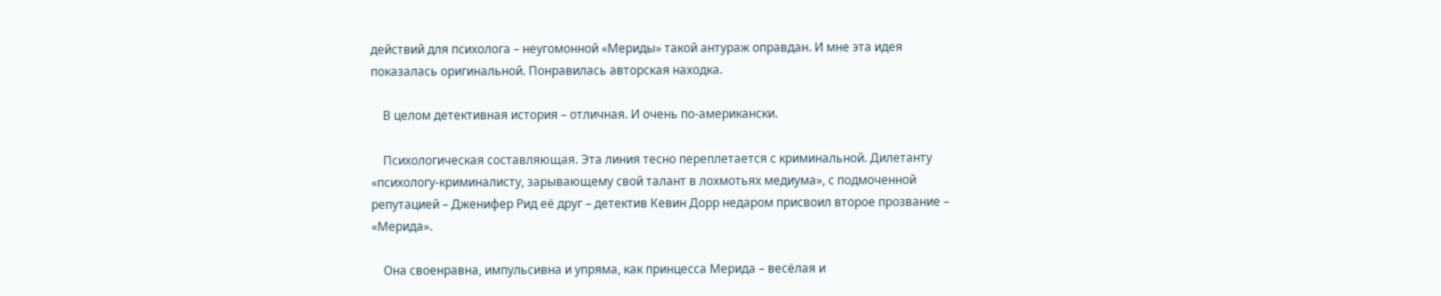действий для психолога – неугомонной «Мериды» такой антураж оправдан. И мне эта идея показалась оригинальной. Понравилась авторская находка.

    В целом детективная история – отличная. И очень по-американски.

    Психологическая составляющая. Эта линия тесно переплетается с криминальной. Дилетанту «психологу-криминалисту, зарывающему свой талант в лохмотьях медиума», с подмоченной репутацией – Дженифер Рид её друг – детектив Кевин Дорр недаром присвоил второе прозвание – «Мерида».

    Она своенравна, импульсивна и упряма, как принцесса Мерида – весёлая и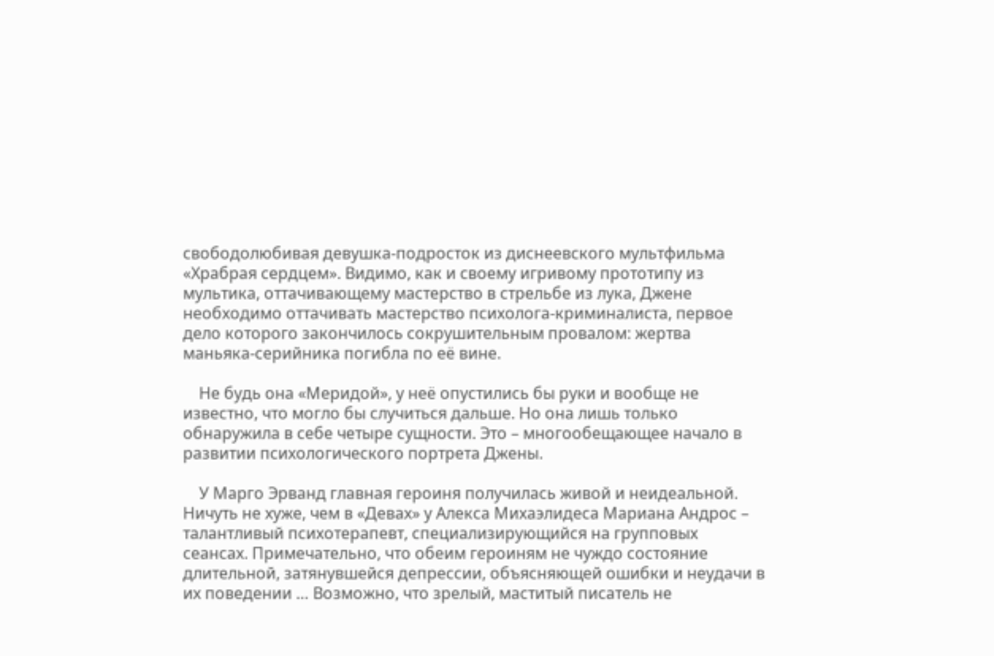свободолюбивая девушка-подросток из диснеевского мультфильма «Храбрая сердцем». Видимо, как и своему игривому прототипу из мультика, оттачивающему мастерство в стрельбе из лука, Джене необходимо оттачивать мастерство психолога-криминалиста, первое дело которого закончилось сокрушительным провалом: жертва маньяка-серийника погибла по её вине.

    Не будь она «Меридой», у неё опустились бы руки и вообще не известно, что могло бы случиться дальше. Но она лишь только обнаружила в себе четыре сущности. Это – многообещающее начало в развитии психологического портрета Джены.

    У Марго Эрванд главная героиня получилась живой и неидеальной. Ничуть не хуже, чем в «Девах» у Алекса Михаэлидеса Мариана Андрос – талантливый психотерапевт, специализирующийся на групповых сеансах. Примечательно, что обеим героиням не чуждо состояние длительной, затянувшейся депрессии, объясняющей ошибки и неудачи в их поведении … Возможно, что зрелый, маститый писатель не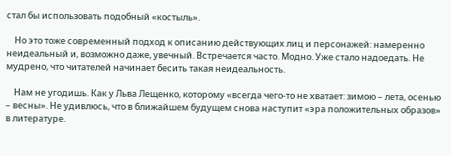стал бы использовать подобный «костыль».

    Но это тоже современный подход к описанию действующих лиц и персонажей: намеренно неидеальный и, возможно даже, увечный. Встречается часто. Модно. Уже стало надоедать. Не мудрено, что читателей начинает бесить такая неидеальность.

    Нам не угодишь. Как у Льва Лещенко, которому «всегда чего-то не хватает: зимою – лета, осенью – весны». Не удивлюсь, что в ближайшем будущем снова наступит «эра положительных образов» в литературе.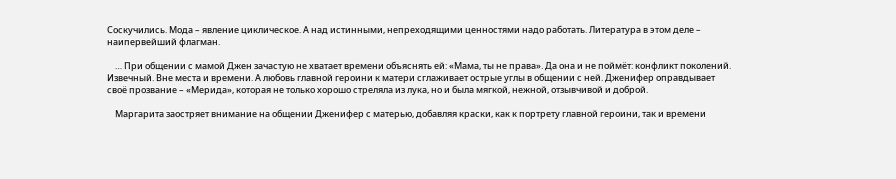Соскучились. Мода – явление циклическое. А над истинными, непреходящими ценностями надо работать. Литература в этом деле – наипервейший флагман.

    … При общении с мамой Джен зачастую не хватает времени объяснять ей: «Мама, ты не права». Да она и не поймёт: конфликт поколений. Извечный. Вне места и времени. А любовь главной героини к матери сглаживает острые углы в общении с ней. Дженифер оправдывает своё прозвание – «Мерида», которая не только хорошо стреляла из лука, но и была мягкой, нежной, отзывчивой и доброй.

    Маргарита заостряет внимание на общении Дженифер с матерью, добавляя краски, как к портрету главной героини, так и времени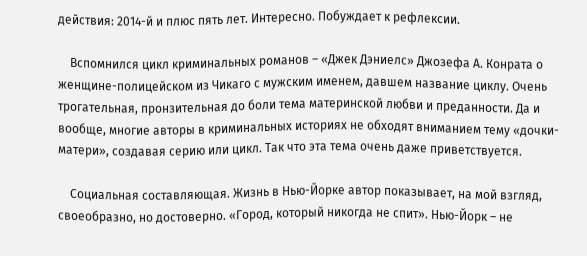действия: 2014-й и плюс пять лет. Интересно. Побуждает к рефлексии.

    Вспомнился цикл криминальных романов – «Джек Дэниелс» Джозефа А. Конрата о женщине-полицейском из Чикаго с мужским именем, давшем название циклу. Очень трогательная, пронзительная до боли тема материнской любви и преданности. Да и вообще, многие авторы в криминальных историях не обходят вниманием тему «дочки-матери», создавая серию или цикл. Так что эта тема очень даже приветствуется.

    Социальная составляющая. Жизнь в Нью-Йорке автор показывает, на мой взгляд, своеобразно, но достоверно. «Город, который никогда не спит». Нью-Йорк – не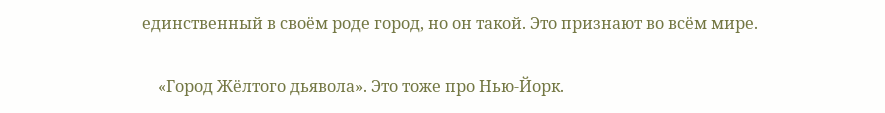единственный в своём роде город, но он такой. Это признают во всём мире.

    «Город Жёлтого дьявола». Это тоже про Нью-Йорк.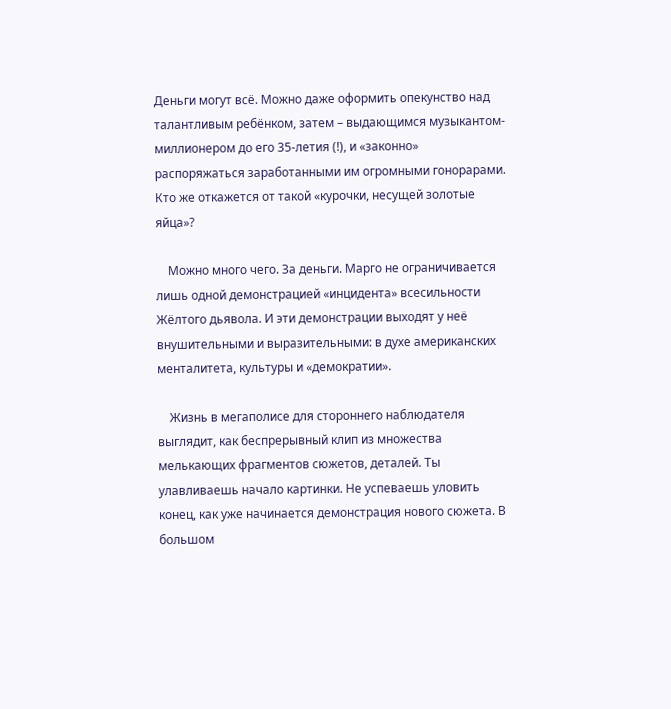Деньги могут всё. Можно даже оформить опекунство над талантливым ребёнком, затем – выдающимся музыкантом-миллионером до его 35-летия (!), и «законно» распоряжаться заработанными им огромными гонорарами. Кто же откажется от такой «курочки, несущей золотые яйца»?

    Можно много чего. За деньги. Марго не ограничивается лишь одной демонстрацией «инцидента» всесильности Жёлтого дьявола. И эти демонстрации выходят у неё внушительными и выразительными: в духе американских менталитета, культуры и «демократии».

    Жизнь в мегаполисе для стороннего наблюдателя выглядит, как беспрерывный клип из множества мелькающих фрагментов сюжетов, деталей. Ты улавливаешь начало картинки. Не успеваешь уловить конец, как уже начинается демонстрация нового сюжета. В большом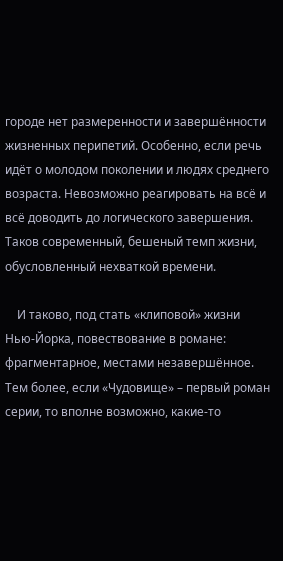городе нет размеренности и завершённости жизненных перипетий. Особенно, если речь идёт о молодом поколении и людях среднего возраста. Невозможно реагировать на всё и всё доводить до логического завершения. Таков современный, бешеный темп жизни, обусловленный нехваткой времени.

    И таково, под стать «клиповой» жизни Нью-Йорка, повествование в романе: фрагментарное, местами незавершённое. Тем более, если «Чудовище» – первый роман серии, то вполне возможно, какие-то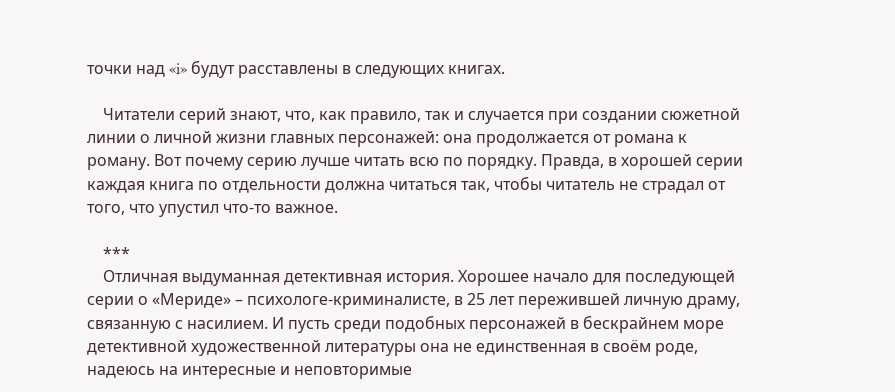точки над «i» будут расставлены в следующих книгах.

    Читатели серий знают, что, как правило, так и случается при создании сюжетной линии о личной жизни главных персонажей: она продолжается от романа к роману. Вот почему серию лучше читать всю по порядку. Правда, в хорошей серии каждая книга по отдельности должна читаться так, чтобы читатель не страдал от того, что упустил что-то важное.

    ***
    Отличная выдуманная детективная история. Хорошее начало для последующей серии о «Мериде» – психологе-криминалисте, в 25 лет пережившей личную драму, связанную с насилием. И пусть среди подобных персонажей в бескрайнем море детективной художественной литературы она не единственная в своём роде, надеюсь на интересные и неповторимые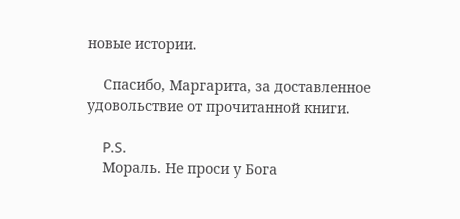новые истории.

    Спасибо, Маргарита, за доставленное удовольствие от прочитанной книги.

    P.S.
    Мораль. Не проси у Бога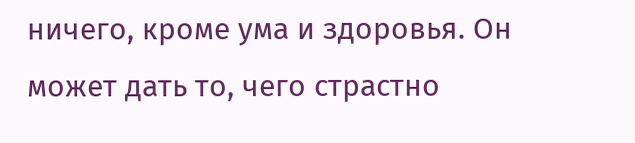ничего, кроме ума и здоровья. Он может дать то, чего страстно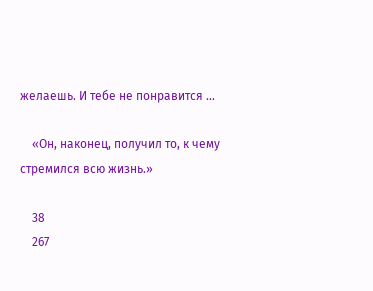желаешь. И тебе не понравится …

    «Он, наконец, получил то, к чему стремился всю жизнь.»

    38
    267